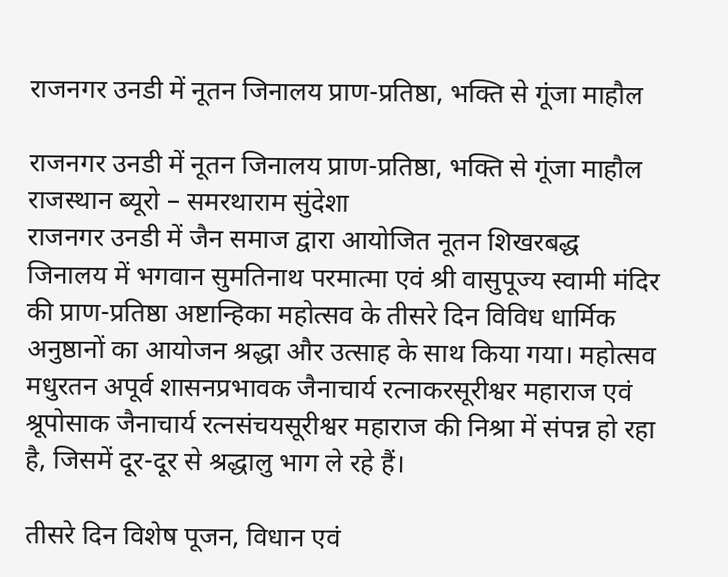राजनगर उनडी में नूतन जिनालय प्राण-प्रतिष्ठा, भक्ति से गूंजा माहौल

राजनगर उनडी में नूतन जिनालय प्राण-प्रतिष्ठा, भक्ति से गूंजा माहौल
राजस्थान ब्यूरो – समरथाराम सुंदेशा
राजनगर उनडी में जैन समाज द्वारा आयोजित नूतन शिखरबद्ध जिनालय में भगवान सुमतिनाथ परमात्मा एवं श्री वासुपूज्य स्वामी मंदिर की प्राण-प्रतिष्ठा अष्टान्हिका महोत्सव के तीसरे दिन विविध धार्मिक अनुष्ठानों का आयोजन श्रद्धा और उत्साह के साथ किया गया। महोत्सव मधुरतन अपूर्व शासनप्रभावक जैनाचार्य रत्नाकरसूरीश्वर महाराज एवं श्रूपोसाक जैनाचार्य रत्नसंचयसूरीश्वर महाराज की निश्रा में संपन्न हो रहा है, जिसमें दूर-दूर से श्रद्धालु भाग ले रहे हैं।

तीसरे दिन विशेष पूजन, विधान एवं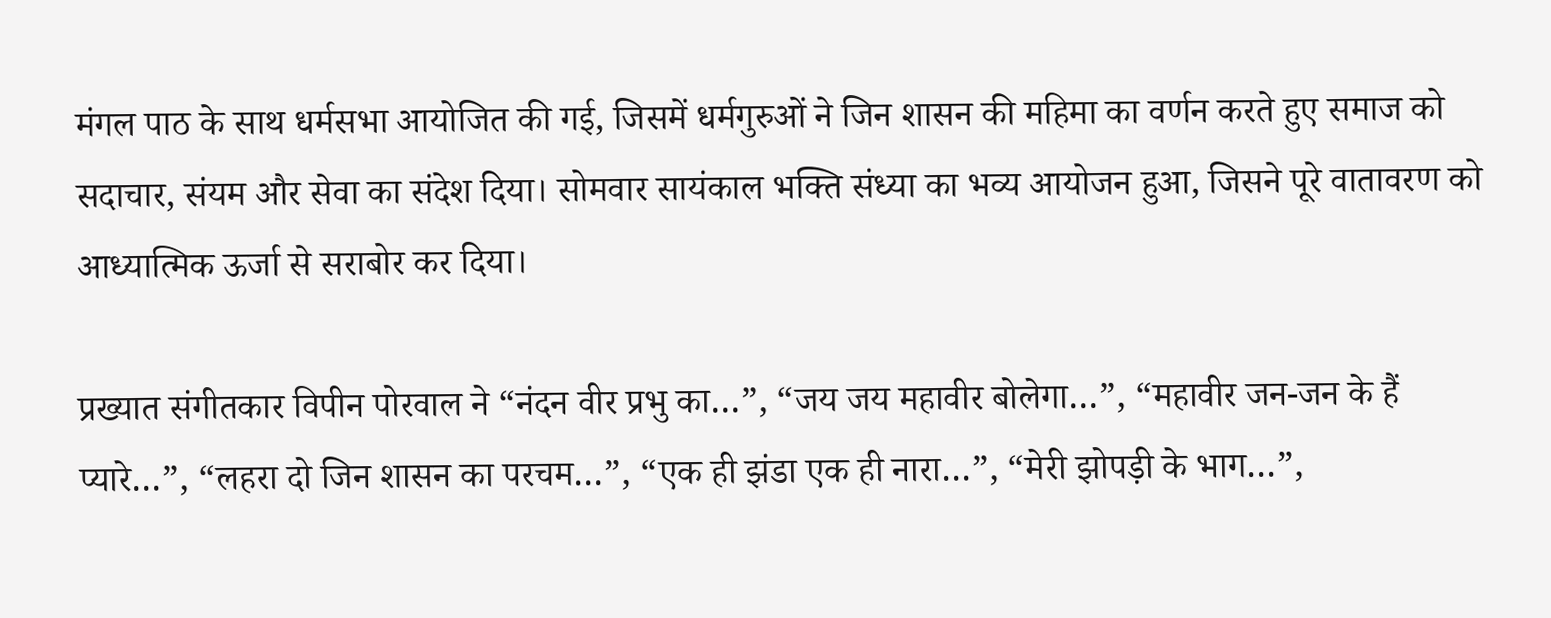मंगल पाठ के साथ धर्मसभा आयोजित की गई, जिसमें धर्मगुरुओं ने जिन शासन की महिमा का वर्णन करते हुए समाज को सदाचार, संयम और सेवा का संदेश दिया। सोमवार सायंकाल भक्ति संध्या का भव्य आयोजन हुआ, जिसने पूरे वातावरण को आध्यात्मिक ऊर्जा से सराबोर कर दिया।

प्रख्यात संगीतकार विपीन पोरवाल ने “नंदन वीर प्रभु का…”, “जय जय महावीर बोलेगा…”, “महावीर जन-जन के हैं प्यारे…”, “लहरा दो जिन शासन का परचम…”, “एक ही झंडा एक ही नारा…”, “मेरी झोपड़ी के भाग…”,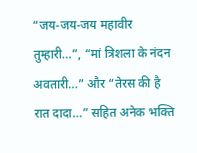“जय-जय-जय महावीर तुम्हारी…”, “मां त्रिशला के नंदन अवतारी…” और “तेरस की है रात दादा…” सहित अनेक भक्ति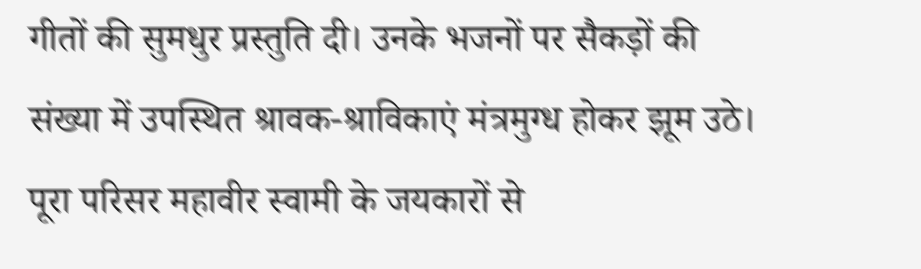गीतों की सुमधुर प्रस्तुति दी। उनके भजनों पर सैकड़ों की संख्या में उपस्थित श्रावक-श्राविकाएं मंत्रमुग्ध होकर झूम उठे। पूरा परिसर महावीर स्वामी के जयकारों से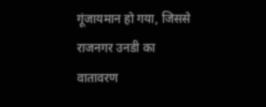गूंजायमान हो गया, जिससे राजनगर उनडी का वातावरण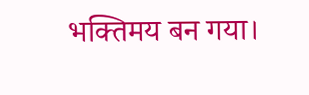भक्तिमय बन गया।